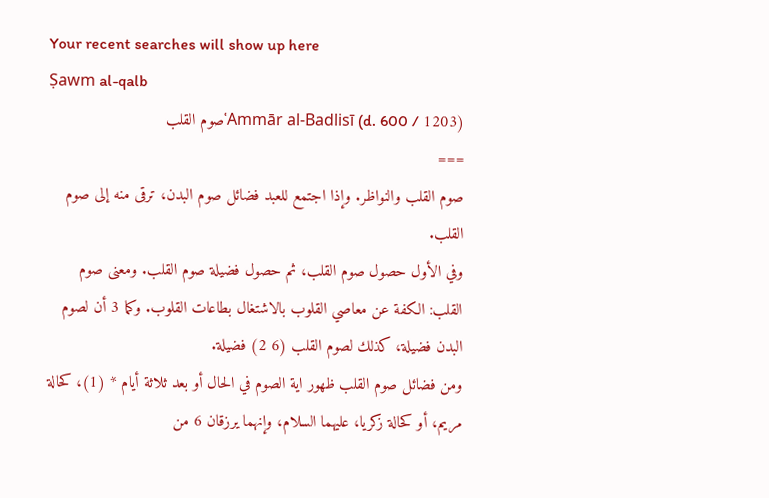Your recent searches will show up here
Ṣawm al-qalb
ʿAmmār al-Badlisī (d. 600 / 1203)صوم القلب
===
صوم القلب والنواظر. وإذا اجتمع للعبد فضائل صوم البدن، ترقى منه إلى صوم القلب.
وفي الأول حصول صوم القلب، ثم حصول فضيلة صوم القلب. ومعنى صوم القلب: الكفة عن معاصي القلوب بالاشتغال بطاعات القلوب. وكما 3 أن لصوم البدن فضيلة، كذلك لصوم القلب (6 2) فضيلة.
ومن فضائل صوم القلب ظهور اية الصوم في الحال أو بعد ثلاثة أيام * (1)، كحالة مريم، أو كحالة زكريا، عليهما السلام، وإنهما يرزقان 6 من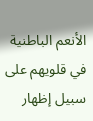الأنعم الباطنية في قلويهم على سبيل إظهار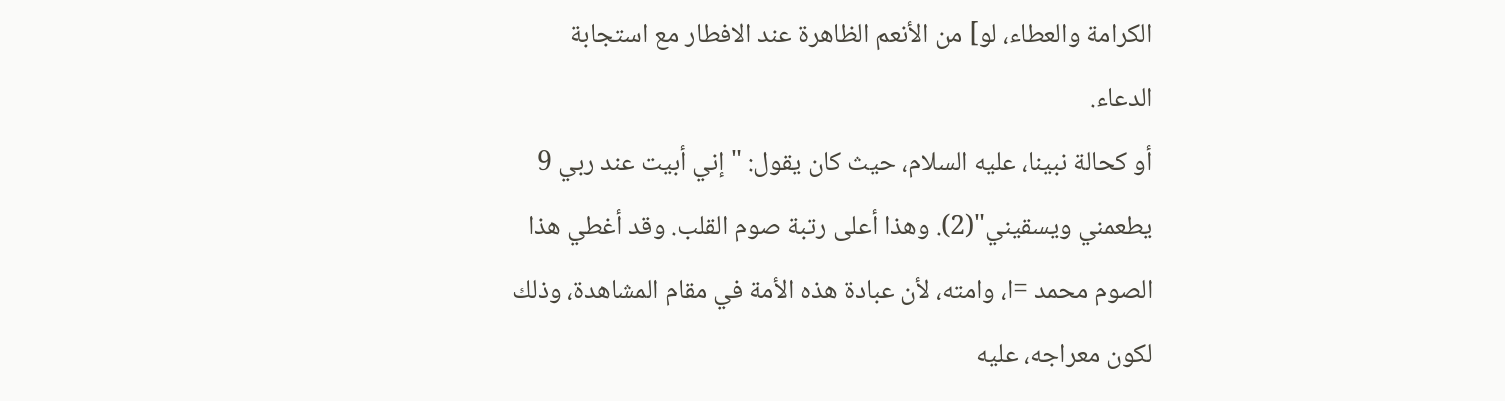الكرامة والعطاء، لو] من الأنعم الظاهرة عند الافطار مع استجابة الدعاء.
أو كحالة نبينا، عليه السلام، حيث كان يقول: "إني أبيت عند ربي 9 يطعمني ويسقيني"(2). وهذا أعلى رتبة صوم القلب. وقد أغطي هذا الصوم محمد =ا، وامته، لأن عبادة هذه الأمة في مقام المشاهدة، وذلك لكون معراجه، عليه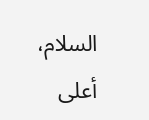السلام، أعلى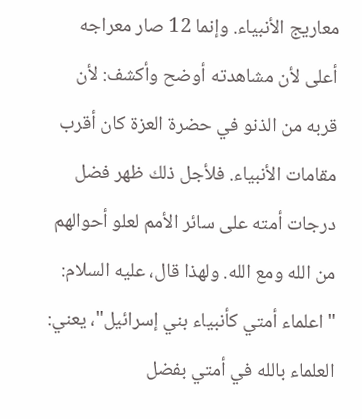معاريج الأنبياء. وإنما 12 صار معراجه أعلى لأن مشاهدته أوضح وأكشف: لأن قربه من الذنو في حضرة العزة كان أقرب مقامات الأنبياء. فلأجل ذلك ظهر فضل درجات أمته على سائر الأمم لعلو أحوالهم من الله ومع الله. ولهذا قال، عليه السلام: "اعلماء أمتي كأنبياء بني إسرائيل"، يعني: العلماء بالله في أمتي بفضل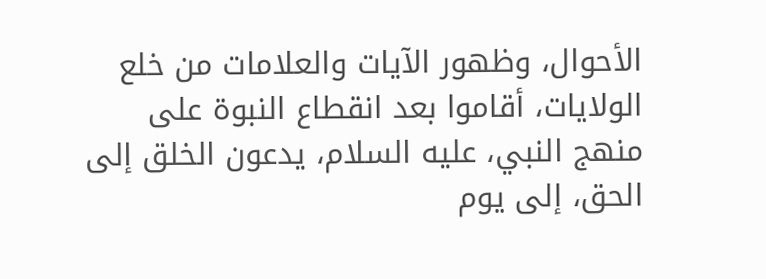الأحوال، وظهور الآيات والعلامات من خلع الولايات، أقاموا بعد انقطاع النبوة على منهج النبي، عليه السلام، يدعون الخلق إلى الحق، إلى يوم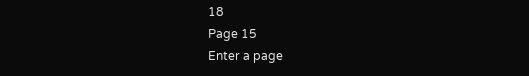18
Page 15
Enter a page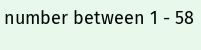number between 1 - 58